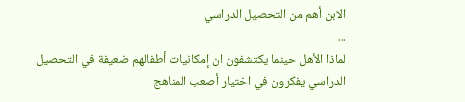الابن أهم من التحصيل الدراسي
...
لماذا الأهل حينما يكتشفون ان إمكانيات أطفالهم ضعيفة في التحصيل الدراسي يفكرون في اختيار أصعب المناهج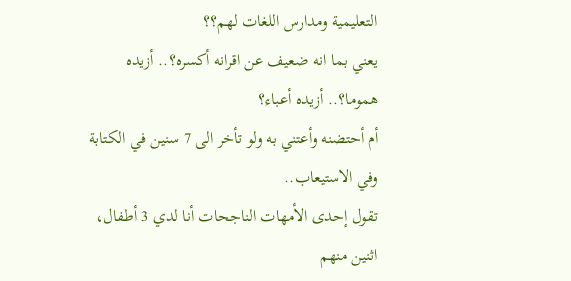التعليمية ومدارس اللغات لهم؟؟
يعني بما انه ضعيف عن اقرانه أكسره؟.. أزيده هموما؟.. أزيده أعباء؟
أم أحتضنه وأعتني به ولو تأخر الى 7 سنين في الكتابة وفي الاستيعاب..
تقول إحدى الأمهات الناجحات أنا لدي 3 أطفال، اثنين منهم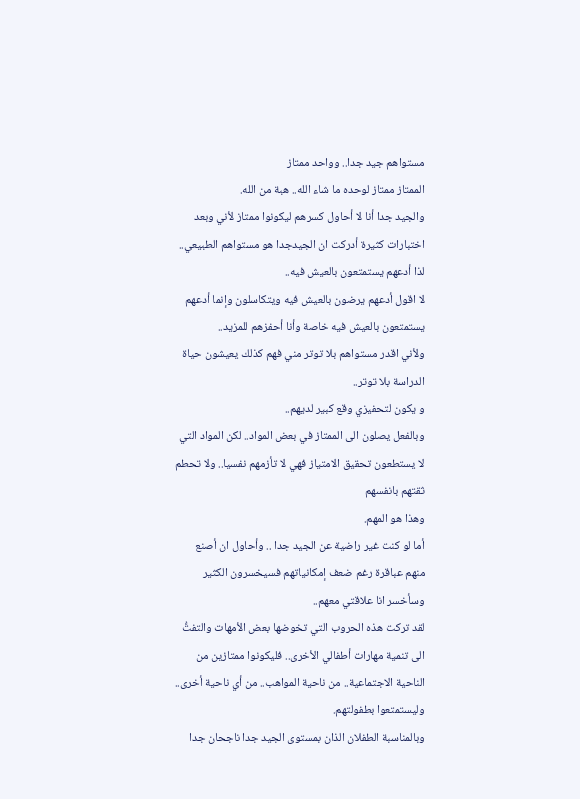مستواهم جيد جدا.. وواحد ممتاز
الممتاز ممتاز لوحده ما شاء الله.. هبة من الله.
والجيد جدا أنا لا أحاول كسرهم ليكونوا ممتاز لأني وبعد اختبارات كثيرة أدركت ان الجيدجدا هو مستواهم الطبيعي.. لذا أدعهم يستمتعون بالعيش فيه..
لا اقول أدعهم يرضون بالعيش فيه ويتكاسلون وإنما أدعهم يستمتعون بالعيش فيه خاصة وأنا أحفزهم للمزيد..
ولأني اقدر مستواهم بلا توتر مني فهم كذلك يعيشون حياة الدراسة بلا توتر..
و يكون لتحفيزي وقع كبير لديهم..
وبالفعل يصلون الى الممتاز في بعض المواد.. لكن المواد التي لا يستطعون تحقيق الامتياز فهي لا تأزمهم نفسيا.. ولا تحطم ثقتهم بانفسهم
وهذا هو المهم.
أما لو كنت غير راضية عن الجيد جدا .. وأحاول ان أصنع منهم عباقرة رغم ضعف إمكانياتهم فسيخسرون الكثير وسأخسر انا علاقتي معهم..
لقد تركت هذه الحروب التي تخوضها بعض الأمهات والتفتُّ الى تنمية مهارات أطفالي الأخرى.. فليكونوا ممتازين من الناحية الاجتماعية.. من ناحية المواهب.. من أي ناحية أخرى.. وليستمتعوا بطفولتهم.
وبالمناسبة الطفلان الذان بمستوى الجيد جدا ناجحان جدا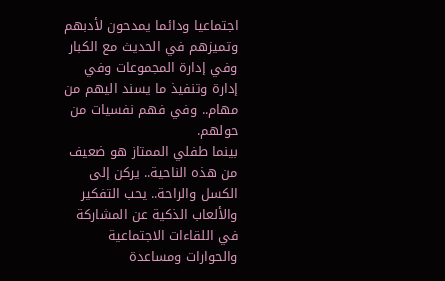اجتماعيا ودائما يمدحون لأدبهم وتميزهم في الحديث مع الكبار وفي إدارة المجموعات وفي إدارة وتنفيذ ما يسند اليهم من مهام.. وفي فهم نفسيات من حولهم.
بينما طفلي الممتاز هو ضعيف من هذه الناحية.. يركن إلى الكسل والراحة.. يحب التفكير والألعاب الذكية عن المشاركة في اللقاءات الاجتماعية والحوارات ومساعدة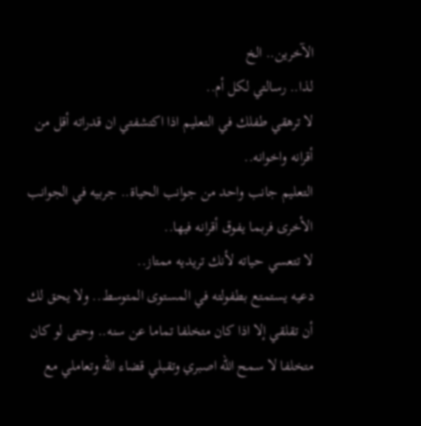الآخرين.. الخ
لذا.. رسالتي لكل أم..
لا ترهقي طفلك في التعليم اذا اكتشفتي ان قدراته أقل من أقرانه واخوانه..
التعليم جانب واحد من جوانب الحياة.. جربيه في الجوانب الأخرى فربما يفوق أقرانه فيها..
لا تتعسي حياته لأنك تريديه ممتاز..
دعيه يستمتع بطفولته في المستوى المتوسط.. ولا يحق لك أن تقلقي إلا اذا كان متخلفا تماما عن سنه.. وحتى لو كان متخلفا لا سمح الله اصبري وتقبلي قضاء الله وتعاملي مع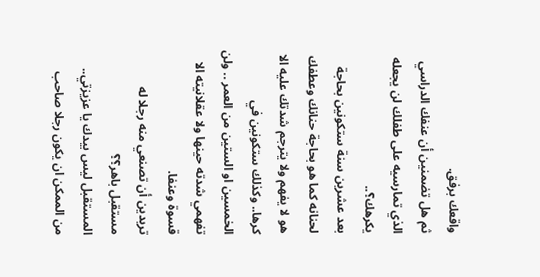واقعك برفق.
ثم هل تضمنين أن عنفك الدراسي الذي تمارسيه على طفلك لن يجعله يكرهك؟..
بعد عشرين سنة ستكونين بحاجة لحنانه كما هو بحاجة حنانك وعطفك
هو لا يفهم ولا يترجم شدتك عليه الا كرها.. وكذلك ستكونين في الخمسين او الستين من العمر .. ولن تفهمي شدته حينها ولا عقلانيته الا قسوة وعنفا.
تريدين أن تصنعي منه رجلا له مستقبل باهر؟؟
المستقبل ليس بيدك يا عزيزتي..
من الممكن ان يكون رجلا صاحب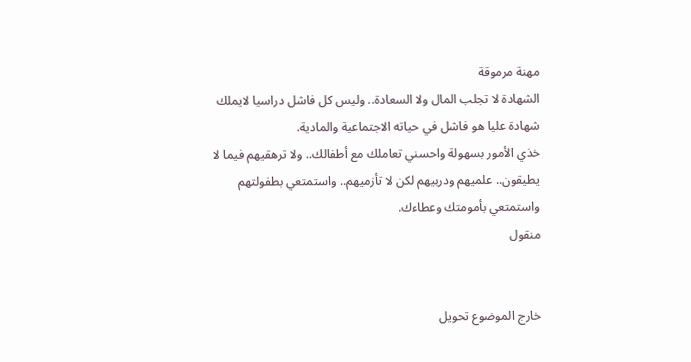مهنة مرموقة
الشهادة لا تجلب المال ولا السعادة.. وليس كل فاشل دراسيا لايملك شهادة عليا هو فاشل في حياته الاجتماعية والمادية.
خذي الأمور بسهولة واحسني تعاملك مع أطفالك.. ولا ترهقيهم فيما لا يطيقون.. علميهم ودربيهم لكن لا تأزميهم.. واستمتعي بطفولتهم واستمتعي بأمومتك وعطاءك.
منقول


خارج الموضوع تحويل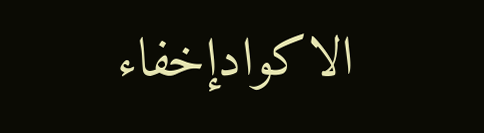الاكوادإخفاء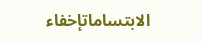الابتساماتإخفاء